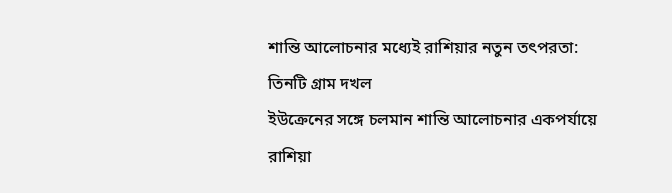শান্তি আলোচনার মধ্যেই রাশিয়ার নতুন তৎপরতা: তিনটি গ্রাম দখল
ইউক্রেনের সঙ্গে চলমান শান্তি আলোচনার একপর্যায়ে রাশিয়া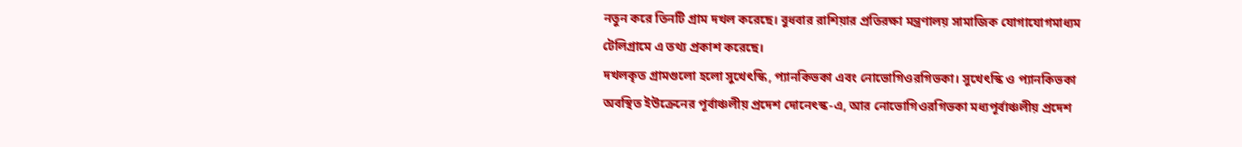নতুন করে তিনটি গ্রাম দখল করেছে। বুধবার রাশিয়ার প্রতিরক্ষা মন্ত্রণালয় সামাজিক যোগাযোগমাধ্যম টেলিগ্রামে এ তথ্য প্রকাশ করেছে।
দখলকৃত গ্রামগুলো হলো সুখেৎস্কি, প্যানকিভকা এবং নোভোগিওরগিভকা। সুখেৎস্কি ও প্যানকিভকা অবস্থিত ইউক্রেনের পূর্বাঞ্চলীয় প্রদেশ দোনেৎস্ক-এ, আর নোভোগিওরগিভকা মধ্যপূর্বাঞ্চলীয় প্রদেশ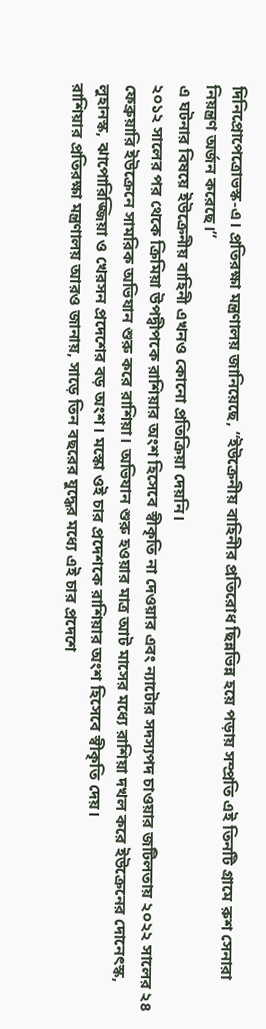দিনিপ্রোপেত্রোভস্ক-এ। প্রতিরক্ষা মন্ত্রণালয় জানিয়েছে, “ইউক্রেনীয় বাহিনীর প্রতিরোধ ছিন্নভিন্ন হয়ে পড়ায় সম্প্রতি এই তিনটি গ্রামে রুশ সেনারা নিয়ন্ত্রণ অর্জন করেছে।”
এ ঘটনার বিষয়ে ইউক্রেনীয় বাহিনী এখনও কোনো প্রতিক্রিয়া দেয়নি।
২০১২ সালের পর থেকে ক্রিমিয়া উপদ্বীপকে রাশিয়ার অংশ হিসেবে স্বীকৃতি না দেওয়ার এবং ন্যাটোর সদস্যপদ চাওয়ার জটিলতায় ২০২২ সালের ২৪ ফেব্রুয়ারি ইউক্রেনে সামরিক অভিযান শুরু করে রাশিয়া। অভিযান শুরু হওয়ার মাত্র আট মাসের মধ্যে রাশিয়া দখল করে ইউক্রেনের দোনেৎস্ক, লুহানস্ক, ঝাপোরিজ্জিয়া ও খেরসন প্রদেশের বড় অংশ। মস্কো ওই চার প্রদেশকে রাশিয়ার অংশ হিসেবে স্বীকৃতি দেয়।
রাশিয়ার প্রতিরক্ষা মন্ত্রণালয় আরও জানায়, সাড়ে তিন বছরের যুদ্ধের মধ্যে এই চার প্রদেশে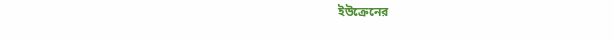ইউক্রেনের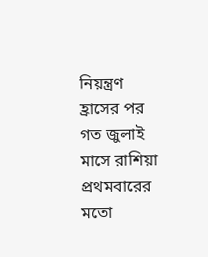নিয়ন্ত্রণ হ্রাসের পর গত জুলাই মাসে রাশিয়া প্রথমবারের মতো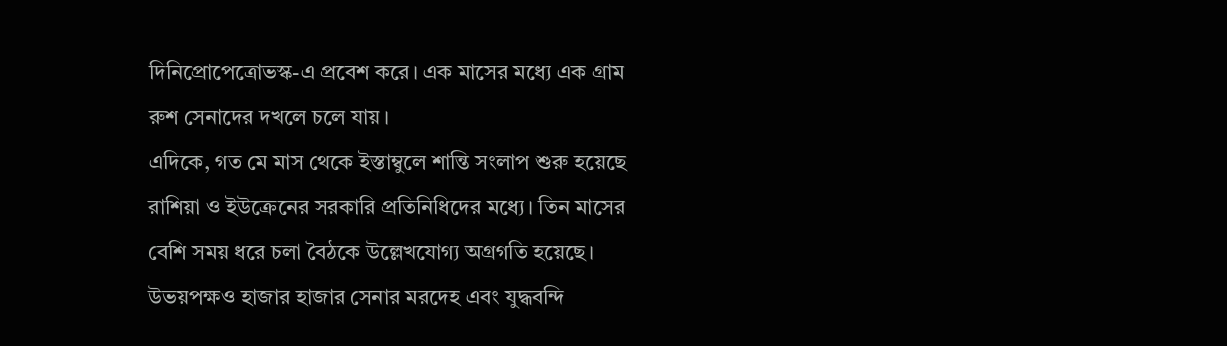দিনিপ্রোপেত্রোভস্ক-এ প্রবেশ করে। এক মাসের মধ্যে এক গ্রাম রুশ সেনাদের দখলে চলে যায়।
এদিকে, গত মে মাস থেকে ইস্তাম্বুলে শান্তি সংলাপ শুরু হয়েছে রাশিয়া ও ইউক্রেনের সরকারি প্রতিনিধিদের মধ্যে। তিন মাসের বেশি সময় ধরে চলা বৈঠকে উল্লেখযোগ্য অগ্রগতি হয়েছে। উভয়পক্ষও হাজার হাজার সেনার মরদেহ এবং যুদ্ধবন্দি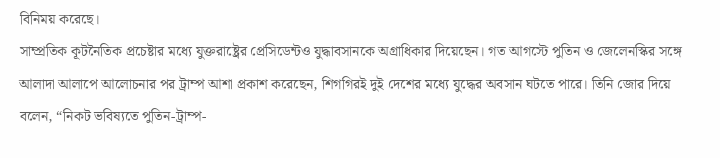বিনিময় করেছে।
সাম্প্রতিক কূটনৈতিক প্রচেষ্টার মধ্যে যুক্তরাষ্ট্রের প্রেসিডেন্টও যুদ্ধাবসানকে অগ্রাধিকার দিয়েছেন। গত আগস্টে পুতিন ও জেলেনস্কির সঙ্গে আলাদা আলাপে আলোচনার পর ট্রাম্প আশা প্রকাশ করেছেন, শিগগিরই দুই দেশের মধ্যে যুদ্ধের অবসান ঘটতে পারে। তিনি জোর দিয়ে বলেন, “নিকট ভবিষ্যতে পুতিন-ট্রাম্প-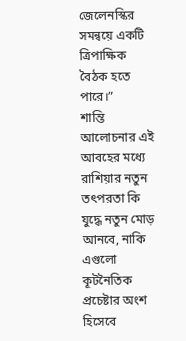জেলেনস্কির সমন্বয়ে একটি ত্রিপাক্ষিক বৈঠক হতে পারে।”
শান্তি আলোচনার এই আবহের মধ্যে রাশিয়ার নতুন তৎপরতা কি যুদ্ধে নতুন মোড় আনবে, নাকি এগুলো কূটনৈতিক প্রচেষ্টার অংশ হিসেবে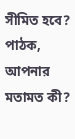সীমিত হবে? পাঠক, আপনার মতামত কী?